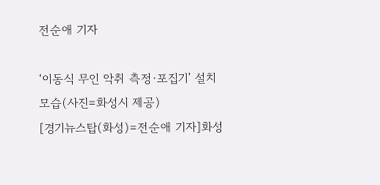전순애 기자

‘이동식 무인 악취 측정·포집기’ 설치 모습(사진=화성시 제공)
[경기뉴스탑(화성)=전순애 기자]화성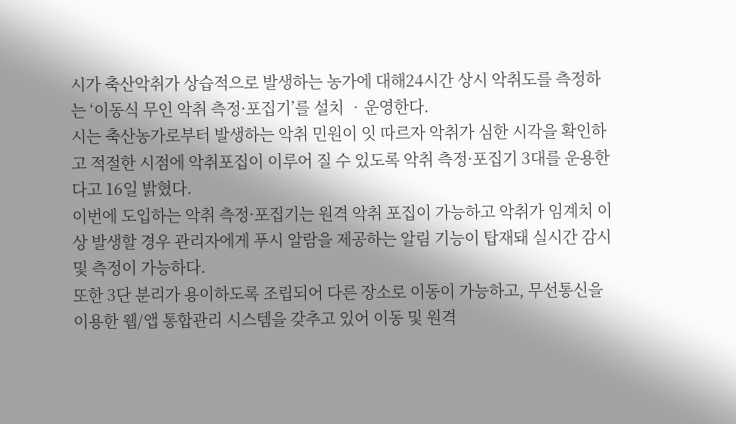시가 축산악취가 상습적으로 발생하는 농가에 대해24시간 상시 악취도를 측정하는 ‘이동식 무인 악취 측정·포집기’를 설치 ‧운영한다.
시는 축산농가로부터 발생하는 악취 민원이 잇 따르자 악취가 심한 시각을 확인하고 적절한 시점에 악취포집이 이루어 질 수 있도록 악취 측정·포집기 3대를 운용한다고 16일 밝혔다.
이번에 도입하는 악취 측정·포집기는 원격 악취 포집이 가능하고 악취가 임계치 이상 발생할 경우 관리자에게 푸시 알람을 제공하는 알림 기능이 탑재돼 실시간 감시 및 측정이 가능하다.
또한 3단 분리가 용이하도록 조립되어 다른 장소로 이동이 가능하고, 무선통신을 이용한 웹/앱 통합관리 시스템을 갖추고 있어 이동 및 원격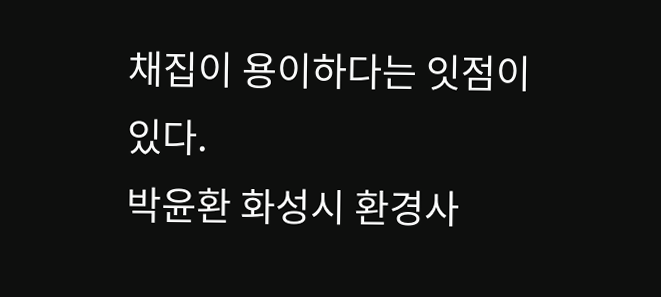채집이 용이하다는 잇점이 있다.
박윤환 화성시 환경사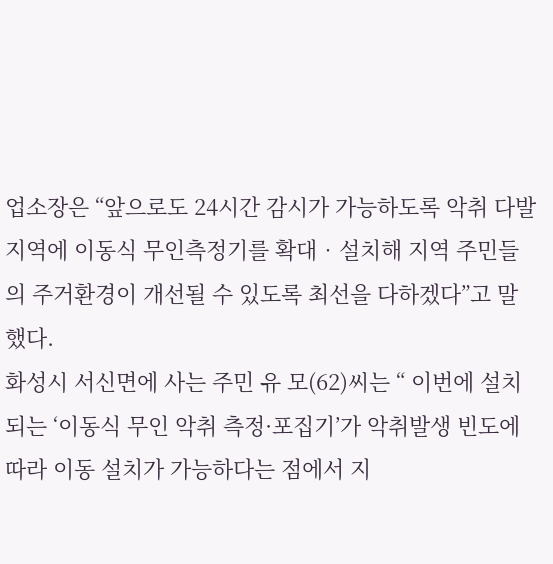업소장은 “앞으로도 24시간 감시가 가능하도록 악취 다발지역에 이동식 무인측정기를 확대‧설치해 지역 주민들의 주거환경이 개선될 수 있도록 최선을 다하겠다”고 말했다.
화성시 서신면에 사는 주민 유 모(62)씨는 “ 이번에 설치되는 ‘이동식 무인 악취 측정·포집기’가 악취발생 빈도에 따라 이동 설치가 가능하다는 점에서 지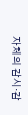자체의 감시‧감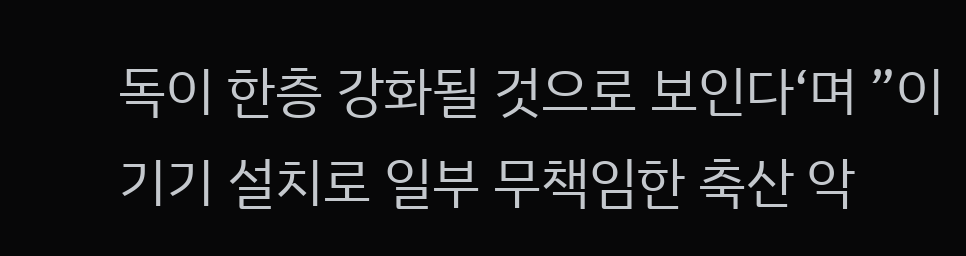독이 한층 강화될 것으로 보인다‘며 ”이 기기 설치로 일부 무책임한 축산 악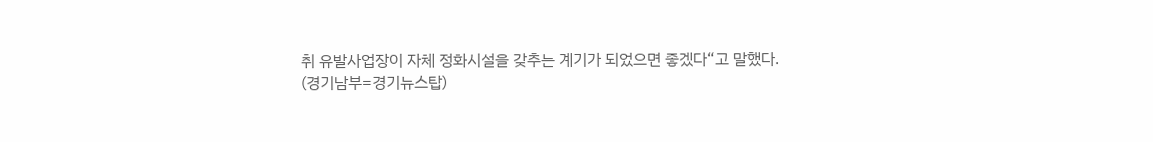취 유발사업장이 자체 정화시설을 갖추는 계기가 되었으면 좋겠다“고 말했다.
(경기남부=경기뉴스탑)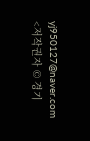yj950127@naver.com
<저작권자 © 경기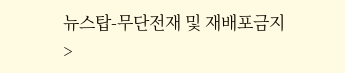뉴스탑-무단전재 및 재배포금지>